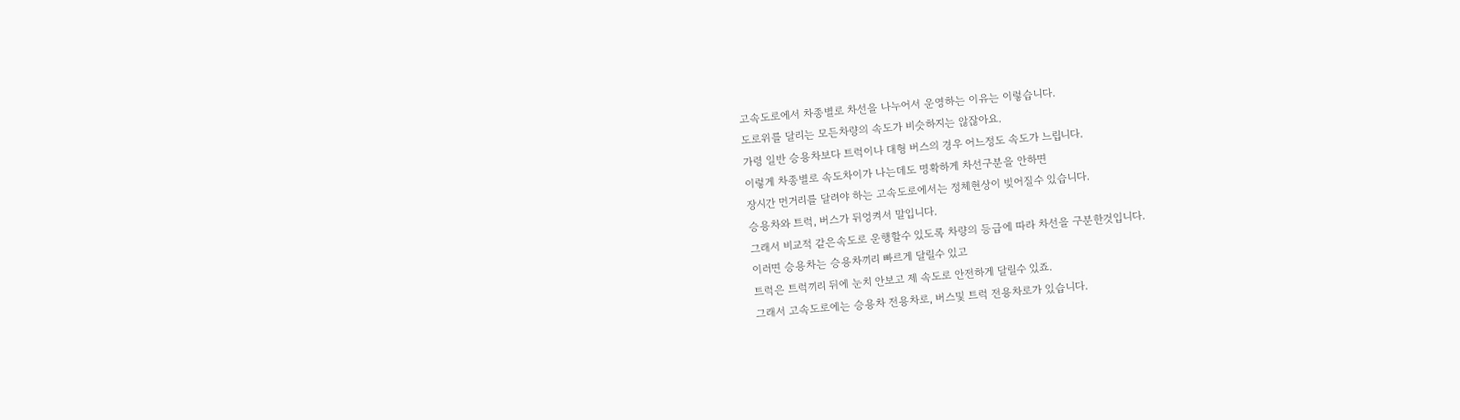고속도로에서 차종별로 차선을 나누어서 운영하는 이유는 이렇습니다.
도로위를 달리는 모든차량의 속도가 비슷하지는 않잖아요.
가령 일반 승용차보다 트럭이나 대형 버스의 경우 어느정도 속도가 느립니다.
이렇게 차종별로 속도차이가 나는데도 명확하게 차선구분을 안하면
장시간 먼거리를 달려야 하는 고속도로에서는 정체현상이 빚어질수 있습니다.
승용차와 트럭, 버스가 뒤엉켜서 말입니다.
그래서 비교적 같은속도로 운행할수 있도록 차량의 등급에 따라 차선을 구분한것입니다.
이러면 승용차는 승용차끼리 빠르게 달릴수 있고
트럭은 트럭끼리 뒤에 눈치 안보고 제 속도로 안전하게 달릴수 있죠.
그래서 고속도로에는 승용차 전용차로, 버스및 트럭 전용차로가 있습니다.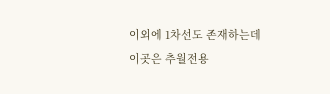이외에 1차선도 존재하는데 이곳은 추월전용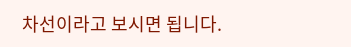차선이라고 보시면 됩니다.